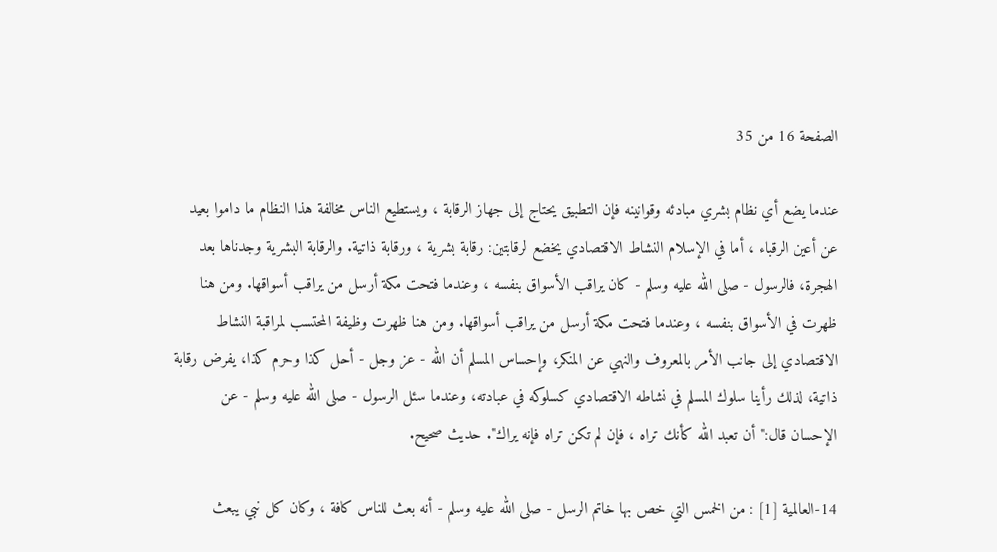الصفحة 16 من 35

عندما يضع أي نظام بشري مبادئه وقوانينه فإن التطبيق يحتاج إلى جهاز الرقابة ، ويستطيع الناس مخالفة هذا النظام ما داموا بعيد عن أعين الرقباء ، أما في الإسلام النشاط الاقتصادي يخضع لرقابتين: رقابة بشرية ، ورقابة ذاتية. والرقابة البشرية وجدناها بعد الهجرة، فالرسول - صلى الله عليه وسلم - كان يراقب الأسواق بنفسه ، وعندما فتحت مكة أرسل من يراقب أسواقها. ومن هنا ظهرت في الأسواق بنفسه ، وعندما فتحت مكة أرسل من يراقب أسواقها. ومن هنا ظهرت وظيفة المحتسب لمراقبة النشاط الاقتصادي إلى جانب الأمر بالمعروف والنهي عن المنكر، وإحساس المسلم أن الله - عز وجل - أحل كذا وحرم كذا، يفرض رقابة ذاتية، لذلك رأينا سلوك المسلم في نشاطه الاقتصادي كسلوكه في عبادته، وعندما سئل الرسول - صلى الله عليه وسلم - عن الإحسان قال:"أن تعبد الله كأنك تراه ، فإن لم تكن تراه فإنه يراك". حديث صحيح.

14-العالمية [1] : من الخمس التي خص بها خاتم الرسل - صلى الله عليه وسلم - أنه بعث للناس كافة ، وكان كل نبي يبعث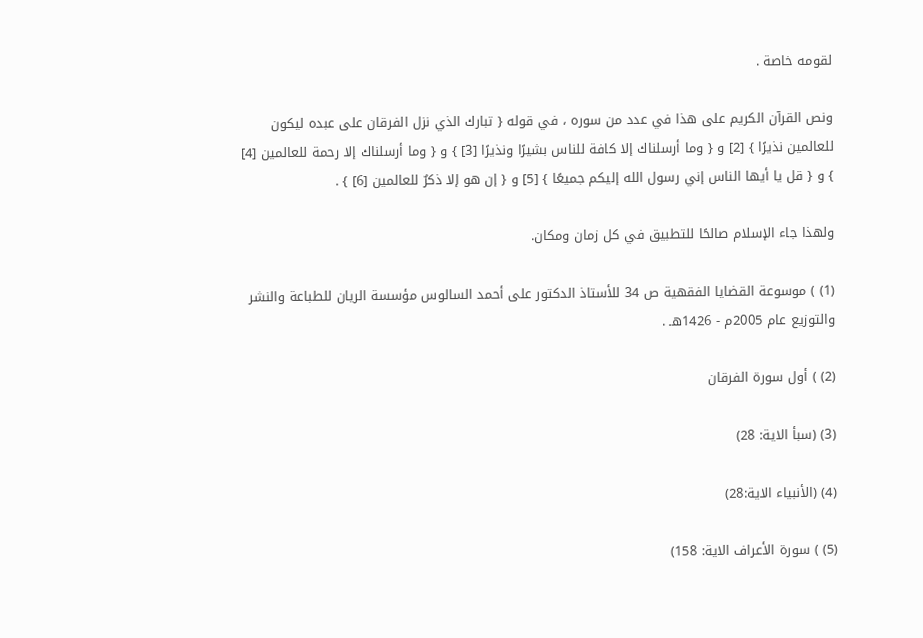لقومه خاصة .

ونص القرآن الكريم على هذا في عدد من سوره ، في قوله { تبارك الذي نزل الفرقان على عبده ليكون للعالمين نذيرًا } [2] و { وما أرسلناك إلا كافة للناس بشيرًا ونذيرًا [3] } و { وما أرسلناك إلا رحمة للعالمين [4] } و { قل يا أيها الناس إني رسول الله إليكم جميعًا } [5] و { إن هو إلا ذكرٌ للعالمين [6] } .

ولهذا جاء الإسلام صالحًا للتطبيق في كل زمان ومكان.

(1) ) موسوعة القضايا الفقهية ص 34 للأستاذ الدكتور على أحمد السالوس مؤسسة الريان للطباعة والنشر والتوزيع عام 2005م - 1426هـ .

(2) ) أول سورة الفرقان

(3) (سبأ الاية: 28)

(4) (الأنبياء الاية:28)

(5) ) سورة الأعراف الاية: 158)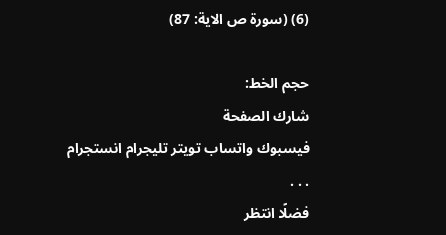(6) (سورة ص الاية: 87)

حجم الخط:
شارك الصفحة
فيسبوك واتساب تويتر تليجرام انستجرام
. . .
فضلًا انتظر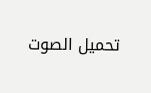تحميل الصوت